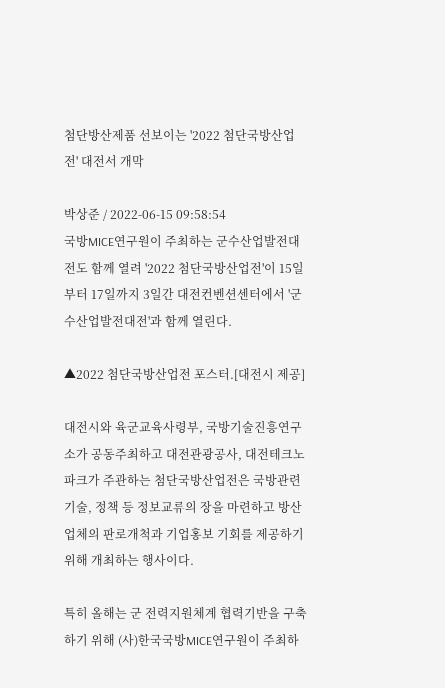첨단방산제품 선보이는 '2022 첨단국방산업전' 대전서 개막

박상준 / 2022-06-15 09:58:54
국방MICE연구원이 주최하는 군수산업발전대전도 함께 열려 '2022 첨단국방산업전'이 15일부터 17일까지 3일간 대전컨벤션센터에서 '군수산업발전대전'과 함께 열린다.

▲2022 첨단국방산업전 포스터.[대전시 제공]

대전시와 육군교육사령부, 국방기술진흥연구소가 공동주최하고 대전관광공사, 대전테크노파크가 주관하는 첨단국방산업전은 국방관련 기술, 정책 등 정보교류의 장을 마련하고 방산업체의 판로개척과 기업홍보 기회를 제공하기 위해 개최하는 행사이다.

특히 올해는 군 전력지원체계 협력기반을 구축하기 위해 (사)한국국방MICE연구원이 주최하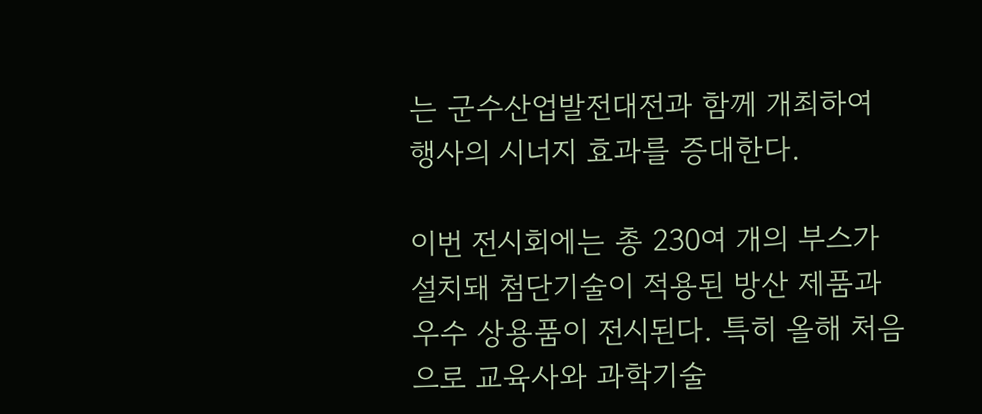는 군수산업발전대전과 함께 개최하여 행사의 시너지 효과를 증대한다.

이번 전시회에는 총 230여 개의 부스가 설치돼 첨단기술이 적용된 방산 제품과 우수 상용품이 전시된다. 특히 올해 처음으로 교육사와 과학기술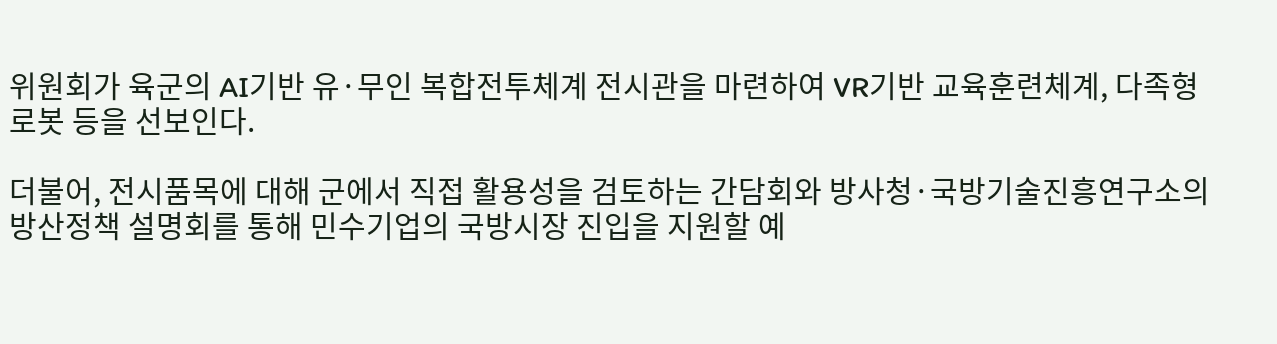위원회가 육군의 AI기반 유·무인 복합전투체계 전시관을 마련하여 VR기반 교육훈련체계, 다족형 로봇 등을 선보인다.

더불어, 전시품목에 대해 군에서 직접 활용성을 검토하는 간담회와 방사청·국방기술진흥연구소의 방산정책 설명회를 통해 민수기업의 국방시장 진입을 지원할 예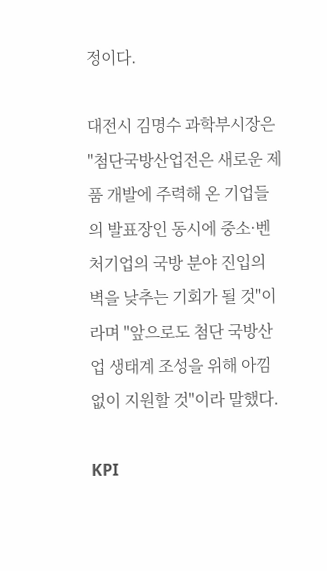정이다.

대전시 김명수 과학부시장은 "첨단국방산업전은 새로운 제품 개발에 주력해 온 기업들의 발표장인 동시에 중소·벤처기업의 국방 분야 진입의 벽을 낮추는 기회가 될 것"이라며 "앞으로도 첨단 국방산업 생태계 조성을 위해 아낌없이 지원할 것"이라 말했다.

KPI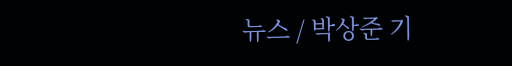뉴스 / 박상준 기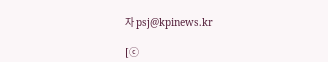자 psj@kpinews.kr

[ⓒ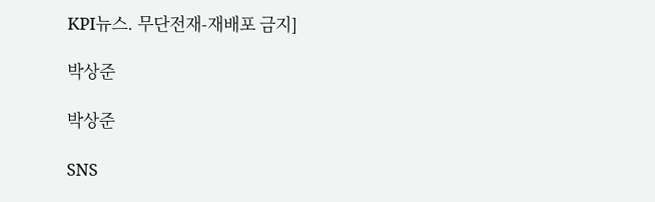KPI뉴스. 무단전재-재배포 금지]

박상준

박상준

SNS